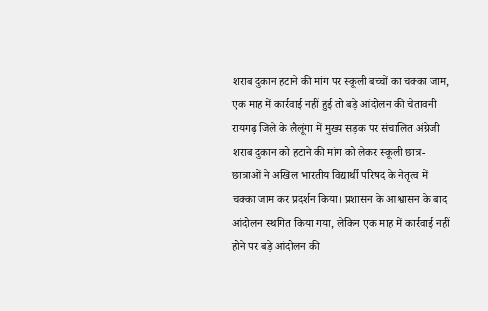शराब दुकान हटाने की मांग पर स्कूली बच्चों का चक्का जाम, एक माह में कार्रवाई नहीं हुई तो बड़े आंदोलन की चेतावनी
रायगढ़ जिले के लैलूंगा में मुख्य सड़क पर संचालित अंग्रेजी शराब दुकान को हटाने की मांग को लेकर स्कूली छात्र-छात्राओं ने अखिल भारतीय विद्यार्थी परिषद के नेतृत्व में चक्का जाम कर प्रदर्शन किया। प्रशासन के आश्वासन के बाद आंदोलन स्थगित किया गया, लेकिन एक माह में कार्रवाई नहीं होने पर बड़े आंदोलन की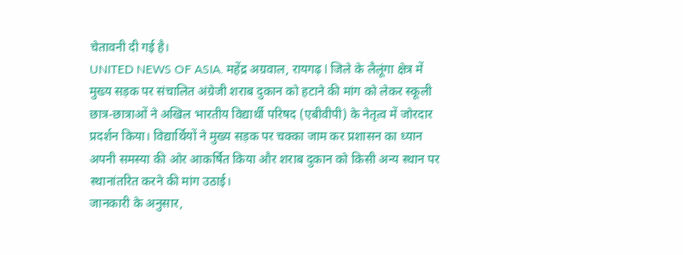चेतावनी दी गई है।
UNITED NEWS OF ASIA. महेंद्र अग्रवाल, रायगढ़ l जिले के लैलूंगा क्षेत्र में मुख्य सड़क पर संचालित अंग्रेजी शराब दुकान को हटाने की मांग को लेकर स्कूली छात्र-छात्राओं ने अखिल भारतीय विद्यार्थी परिषद (एबीवीपी) के नेतृत्व में जोरदार प्रदर्शन किया। विद्यार्थियों ने मुख्य सड़क पर चक्का जाम कर प्रशासन का ध्यान अपनी समस्या की ओर आकर्षित किया और शराब दुकान को किसी अन्य स्थान पर स्थानांतरित करने की मांग उठाई।
जानकारी के अनुसार,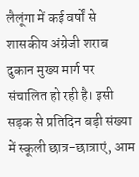लैलूंगा में कई वर्षों से शासकीय अंग्रेजी शराब दुकान मुख्य मार्ग पर संचालित हो रही है। इसी सड़क से प्रतिदिन बड़ी संख्या में स्कूली छात्र-छात्राएं, आम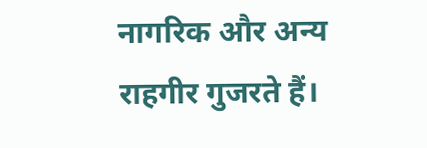नागरिक और अन्य राहगीर गुजरते हैं।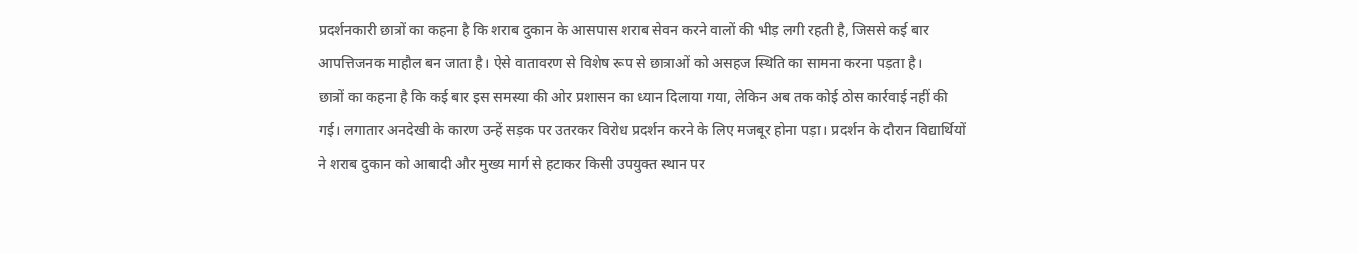प्रदर्शनकारी छात्रों का कहना है कि शराब दुकान के आसपास शराब सेवन करने वालों की भीड़ लगी रहती है, जिससे कई बार आपत्तिजनक माहौल बन जाता है। ऐसे वातावरण से विशेष रूप से छात्राओं को असहज स्थिति का सामना करना पड़ता है।
छात्रों का कहना है कि कई बार इस समस्या की ओर प्रशासन का ध्यान दिलाया गया, लेकिन अब तक कोई ठोस कार्रवाई नहीं की गई। लगातार अनदेखी के कारण उन्हें सड़क पर उतरकर विरोध प्रदर्शन करने के लिए मजबूर होना पड़ा। प्रदर्शन के दौरान विद्यार्थियों ने शराब दुकान को आबादी और मुख्य मार्ग से हटाकर किसी उपयुक्त स्थान पर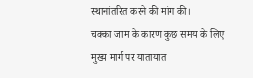स्थानांतरित करने की मांग की।
चक्का जाम के कारण कुछ समय के लिए मुख्य मार्ग पर यातायात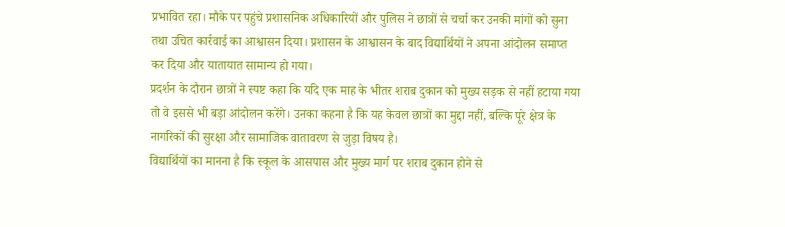प्रभावित रहा। मौके पर पहुंचे प्रशासनिक अधिकारियों और पुलिस ने छात्रों से चर्चा कर उनकी मांगों को सुना तथा उचित कार्रवाई का आश्वासन दिया। प्रशासन के आश्वासन के बाद विद्यार्थियों ने अपना आंदोलन समाप्त कर दिया और यातायात सामान्य हो गया।
प्रदर्शन के दौरान छात्रों ने स्पष्ट कहा कि यदि एक माह के भीतर शराब दुकान को मुख्य सड़क से नहीं हटाया गया तो वे इससे भी बड़ा आंदोलन करेंगे। उनका कहना है कि यह केवल छात्रों का मुद्दा नहीं, बल्कि पूरे क्षेत्र के नागरिकों की सुरक्षा और सामाजिक वातावरण से जुड़ा विषय है।
विद्यार्थियों का मानना है कि स्कूल के आसपास और मुख्य मार्ग पर शराब दुकान होने से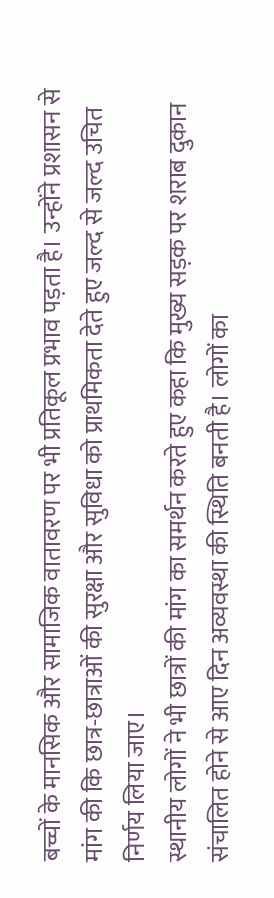बच्चों के मानसिक और सामाजिक वातावरण पर भी प्रतिकूल प्रभाव पड़ता है। उन्होंने प्रशासन से मांग की कि छात्र-छात्राओं की सुरक्षा और सुविधा को प्राथमिकता देते हुए जल्द से जल्द उचित निर्णय लिया जाए।
स्थानीय लोगों ने भी छात्रों की मांग का समर्थन करते हुए कहा कि मुख्य सड़क पर शराब दुकान संचालित होने से आए दिन अव्यवस्था की स्थिति बनती है। लोगों का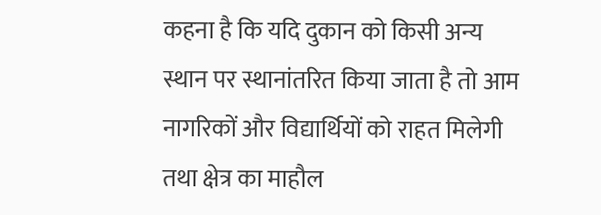कहना है कि यदि दुकान को किसी अन्य स्थान पर स्थानांतरित किया जाता है तो आम नागरिकों और विद्यार्थियों को राहत मिलेगी तथा क्षेत्र का माहौल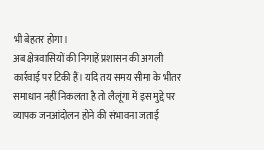भी बेहतर होगा।
अब क्षेत्रवासियों की निगाहें प्रशासन की अगली कार्रवाई पर टिकी हैं। यदि तय समय सीमा के भीतर समाधान नहीं निकलता है तो लैलूंगा में इस मुद्दे पर व्यापक जनआंदोलन होने की संभावना जताई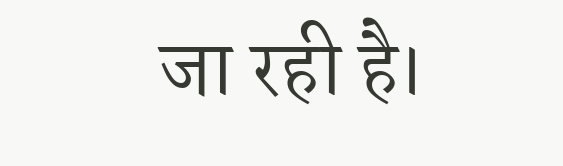जा रही है।